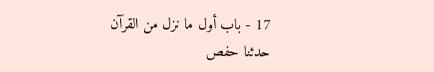17 - باب أول ما نزل من القرآن
حدثنا حفص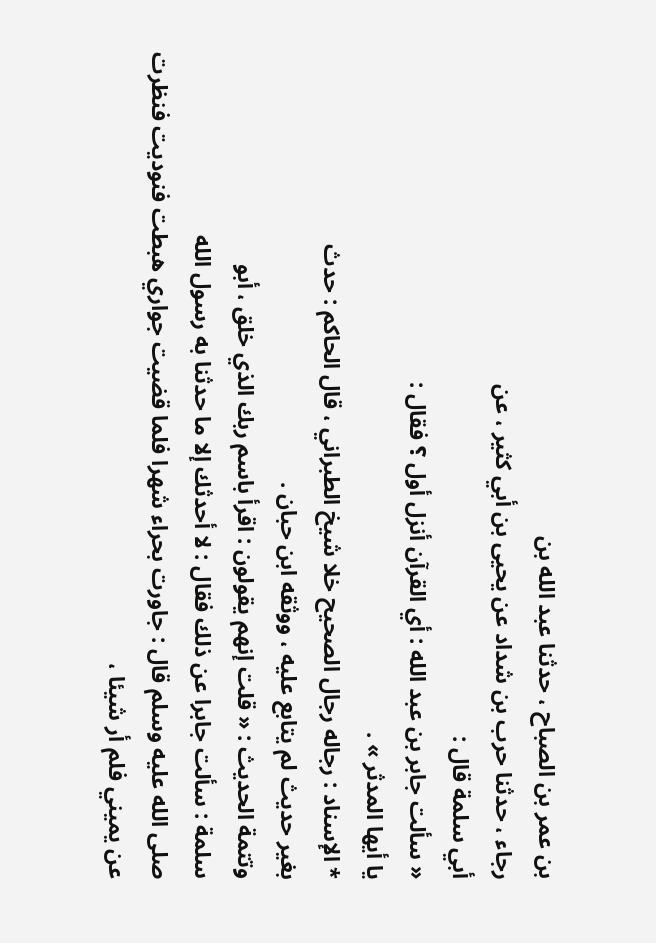بن عمر بن الصباح ، حدثنا عبد الله بن
رجاء ، حدثنا حرب بن شداد عن يحيى بن أبي كثير ، عن
أبي سلمة قال :
« سألت جابر بن عبد الله : أي القرآن أنزل أول ؟ فقال :
يا أيها المدثر » .
* الإسناد : رجاله رجال الصحيح خلا شيخ الطبراني ، قال الحاكم : حدث
بغير حديث لم يتابع عليه ، ووثقه ابن حبان .
وتتمة الحديث : « قلت إنهم يقولون : اقرأ باسم ربك الذي خلق ، أبو
سلمة : سألت جابرا عن ذلك فقال : لا أحدثك إلا ما حدثنا به رسول الله
صلى الله عليه وسلم قال : جاورت بحراء شهرا فلما قضيت جواري هبطت فنوديت فنظرت
عن يميني فلم أر شيئا ،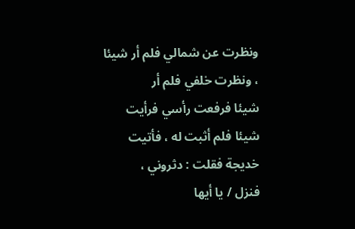ونظرت عن شمالي فلم أر شيئا ، ونظرت خلفي فلم أر
شيئا فرفعت رأسي فرأيت شيئا فلم أثبت له ، فأتيت خديجة فقلت : دثروني ،
فنزل / يا أيها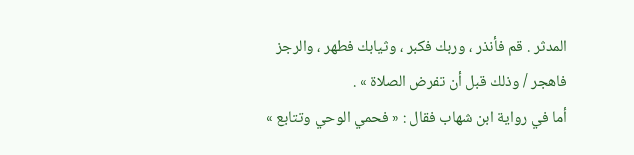المدثر . قم فأنذر ، وربك فكبر ، وثيابك فطهر ، والرجز
فاهجر / وذلك قبل أن تفرض الصلاة » .
أما في رواية ابن شهاب فقال : « فحمي الوحي وتتابع »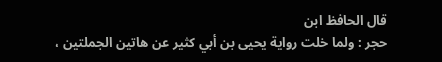قال الحافظ ابن
حجر : ولما خلت رواية يحيى بن أبي كثير عن هاتين الجملتين ،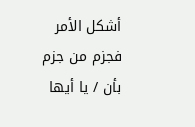أشكل الأمر
فجزم من جزم بأن / يا أيها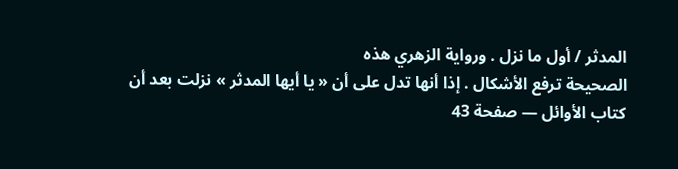المدثر / أول ما نزل . ورواية الزهري هذه
الصحيحة ترفع الأشكال . إذا أنها تدل على أن « يا أيها المدثر » نزلت بعد أن
كتاب الأوائل — صفحة 43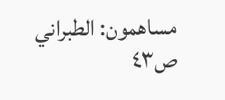مساهمون: الطبراني
ص٤٣